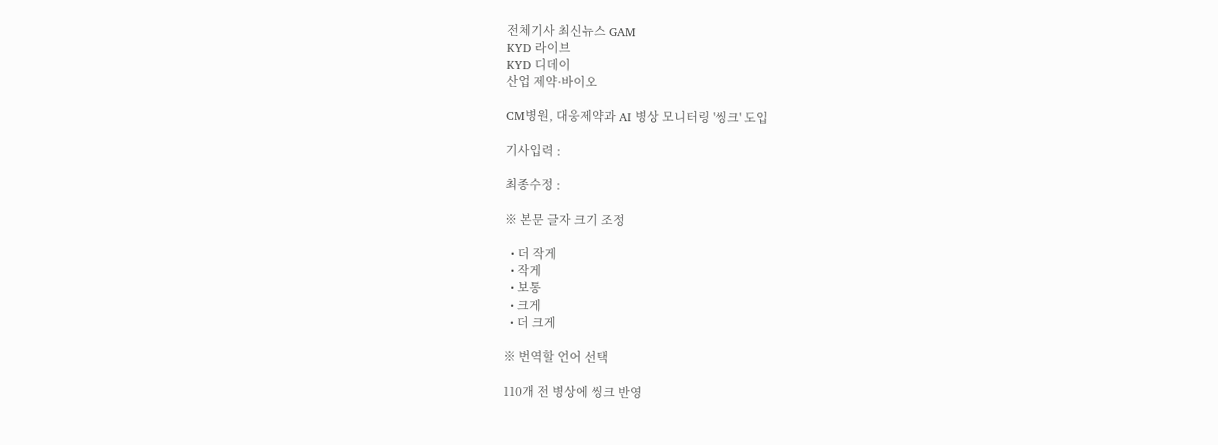전체기사 최신뉴스 GAM
KYD 라이브
KYD 디데이
산업 제약·바이오

CM병원, 대웅제약과 AI 병상 모니터링 '씽크' 도입

기사입력 :

최종수정 :

※ 본문 글자 크기 조정

  • 더 작게
  • 작게
  • 보통
  • 크게
  • 더 크게

※ 번역할 언어 선택

110개 전 병상에 씽크 반영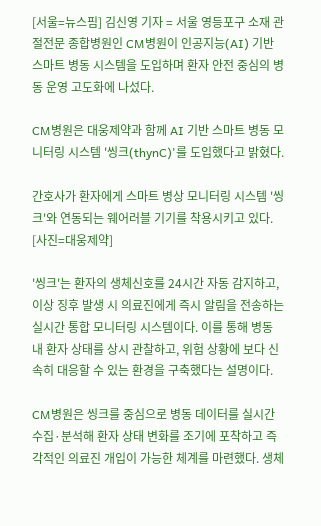[서울=뉴스핌] 김신영 기자 = 서울 영등포구 소재 관절전문 종합병원인 CM병원이 인공지능(AI) 기반 스마트 병동 시스템을 도입하며 환자 안전 중심의 병동 운영 고도화에 나섰다.

CM병원은 대웅제약과 함께 AI 기반 스마트 병동 모니터링 시스템 '씽크(thynC)'를 도입했다고 밝혔다.

간호사가 환자에게 스마트 병상 모니터링 시스템 '씽크'와 연동되는 웨어러블 기기를 착용시키고 있다. [사진=대웅제약]

'씽크'는 환자의 생체신호를 24시간 자동 감지하고, 이상 징후 발생 시 의료진에게 즉시 알림을 전송하는 실시간 통합 모니터링 시스템이다. 이를 통해 병동 내 환자 상태를 상시 관찰하고, 위험 상황에 보다 신속히 대응할 수 있는 환경을 구축했다는 설명이다.

CM병원은 씽크를 중심으로 병동 데이터를 실시간 수집·분석해 환자 상태 변화를 조기에 포착하고 즉각적인 의료진 개입이 가능한 체계를 마련했다. 생체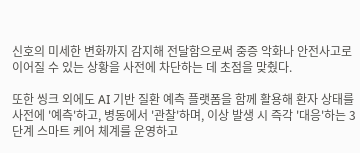신호의 미세한 변화까지 감지해 전달함으로써 중증 악화나 안전사고로 이어질 수 있는 상황을 사전에 차단하는 데 초점을 맞췄다.

또한 씽크 외에도 AI 기반 질환 예측 플랫폼을 함께 활용해 환자 상태를 사전에 '예측'하고, 병동에서 '관찰'하며, 이상 발생 시 즉각 '대응'하는 3단계 스마트 케어 체계를 운영하고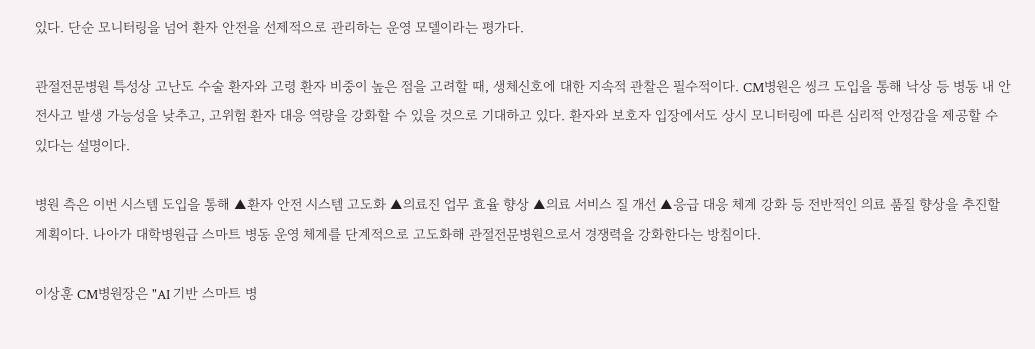있다. 단순 모니터링을 넘어 환자 안전을 선제적으로 관리하는 운영 모델이라는 평가다.

관절전문병원 특성상 고난도 수술 환자와 고령 환자 비중이 높은 점을 고려할 때, 생체신호에 대한 지속적 관찰은 필수적이다. CM병원은 씽크 도입을 통해 낙상 등 병동 내 안전사고 발생 가능성을 낮추고, 고위험 환자 대응 역량을 강화할 수 있을 것으로 기대하고 있다. 환자와 보호자 입장에서도 상시 모니터링에 따른 심리적 안정감을 제공할 수 있다는 설명이다.

병원 측은 이번 시스템 도입을 통해 ▲환자 안전 시스템 고도화 ▲의료진 업무 효율 향상 ▲의료 서비스 질 개선 ▲응급 대응 체계 강화 등 전반적인 의료 품질 향상을 추진할 계획이다. 나아가 대학병원급 스마트 병동 운영 체계를 단계적으로 고도화해 관절전문병원으로서 경쟁력을 강화한다는 방침이다.

이상훈 CM병원장은 "AI 기반 스마트 병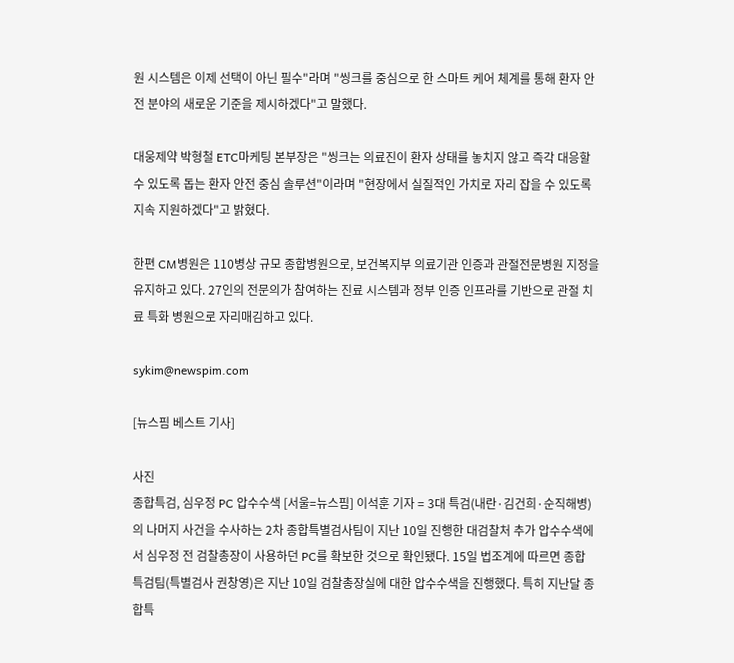원 시스템은 이제 선택이 아닌 필수"라며 "씽크를 중심으로 한 스마트 케어 체계를 통해 환자 안전 분야의 새로운 기준을 제시하겠다"고 말했다.

대웅제약 박형철 ETC마케팅 본부장은 "씽크는 의료진이 환자 상태를 놓치지 않고 즉각 대응할 수 있도록 돕는 환자 안전 중심 솔루션"이라며 "현장에서 실질적인 가치로 자리 잡을 수 있도록 지속 지원하겠다"고 밝혔다.

한편 CM병원은 110병상 규모 종합병원으로, 보건복지부 의료기관 인증과 관절전문병원 지정을 유지하고 있다. 27인의 전문의가 참여하는 진료 시스템과 정부 인증 인프라를 기반으로 관절 치료 특화 병원으로 자리매김하고 있다.

sykim@newspim.com

[뉴스핌 베스트 기사]

사진
종합특검, 심우정 PC 압수수색 [서울=뉴스핌] 이석훈 기자 = 3대 특검(내란·김건희·순직해병)의 나머지 사건을 수사하는 2차 종합특별검사팀이 지난 10일 진행한 대검찰처 추가 압수수색에서 심우정 전 검찰총장이 사용하던 PC를 확보한 것으로 확인됐다. 15일 법조계에 따르면 종합 특검팀(특별검사 권창영)은 지난 10일 검찰총장실에 대한 압수수색을 진행했다. 특히 지난달 종합특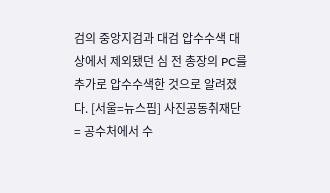검의 중앙지검과 대검 압수수색 대상에서 제외됐던 심 전 총장의 PC를 추가로 압수수색한 것으로 알려졌다. [서울=뉴스핌] 사진공동취재단 = 공수처에서 수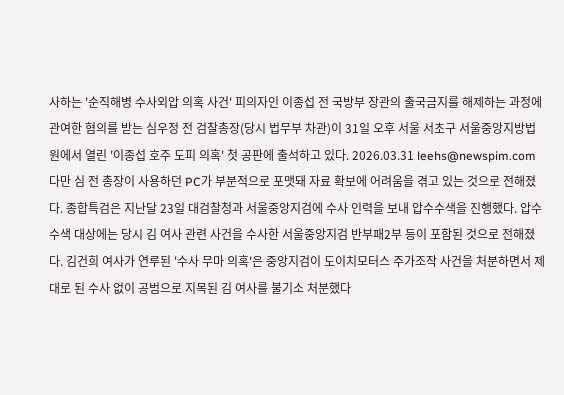사하는 '순직해병 수사외압 의혹 사건' 피의자인 이종섭 전 국방부 장관의 출국금지를 해제하는 과정에 관여한 혐의를 받는 심우정 전 검찰총장(당시 법무부 차관)이 31일 오후 서울 서초구 서울중앙지방법원에서 열린 '이종섭 호주 도피 의혹' 첫 공판에 출석하고 있다. 2026.03.31 leehs@newspim.com 다만 심 전 총장이 사용하던 PC가 부분적으로 포맷돼 자료 확보에 어려움을 겪고 있는 것으로 전해졌다. 종합특검은 지난달 23일 대검찰청과 서울중앙지검에 수사 인력을 보내 압수수색을 진행했다. 압수수색 대상에는 당시 김 여사 관련 사건을 수사한 서울중앙지검 반부패2부 등이 포함된 것으로 전해졌다. 김건희 여사가 연루된 '수사 무마 의혹'은 중앙지검이 도이치모터스 주가조작 사건을 처분하면서 제대로 된 수사 없이 공범으로 지목된 김 여사를 불기소 처분했다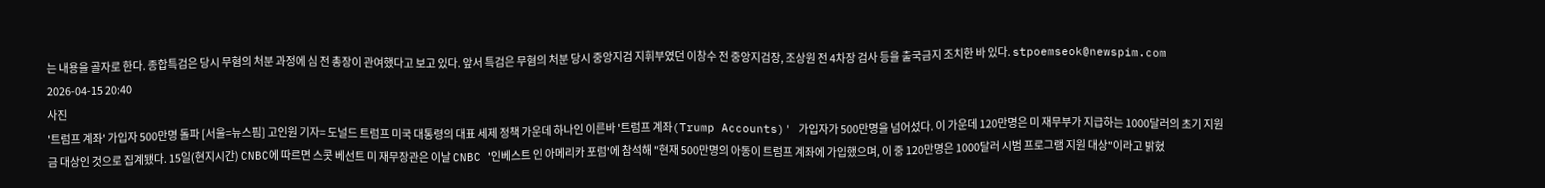는 내용을 골자로 한다. 종합특검은 당시 무혐의 처분 과정에 심 전 총장이 관여했다고 보고 있다. 앞서 특검은 무혐의 처분 당시 중앙지검 지휘부였던 이창수 전 중앙지검장, 조상원 전 4차장 검사 등을 출국금지 조치한 바 있다. stpoemseok@newspim.com 2026-04-15 20:40
사진
'트럼프 계좌' 가입자 500만명 돌파 [서울=뉴스핌] 고인원 기자= 도널드 트럼프 미국 대통령의 대표 세제 정책 가운데 하나인 이른바 '트럼프 계좌(Trump Accounts)' 가입자가 500만명을 넘어섰다. 이 가운데 120만명은 미 재무부가 지급하는 1000달러의 초기 지원금 대상인 것으로 집계됐다. 15일(현지시간) CNBC에 따르면 스콧 베선트 미 재무장관은 이날 CNBC '인베스트 인 아메리카 포럼'에 참석해 "현재 500만명의 아동이 트럼프 계좌에 가입했으며, 이 중 120만명은 1000달러 시범 프로그램 지원 대상"이라고 밝혔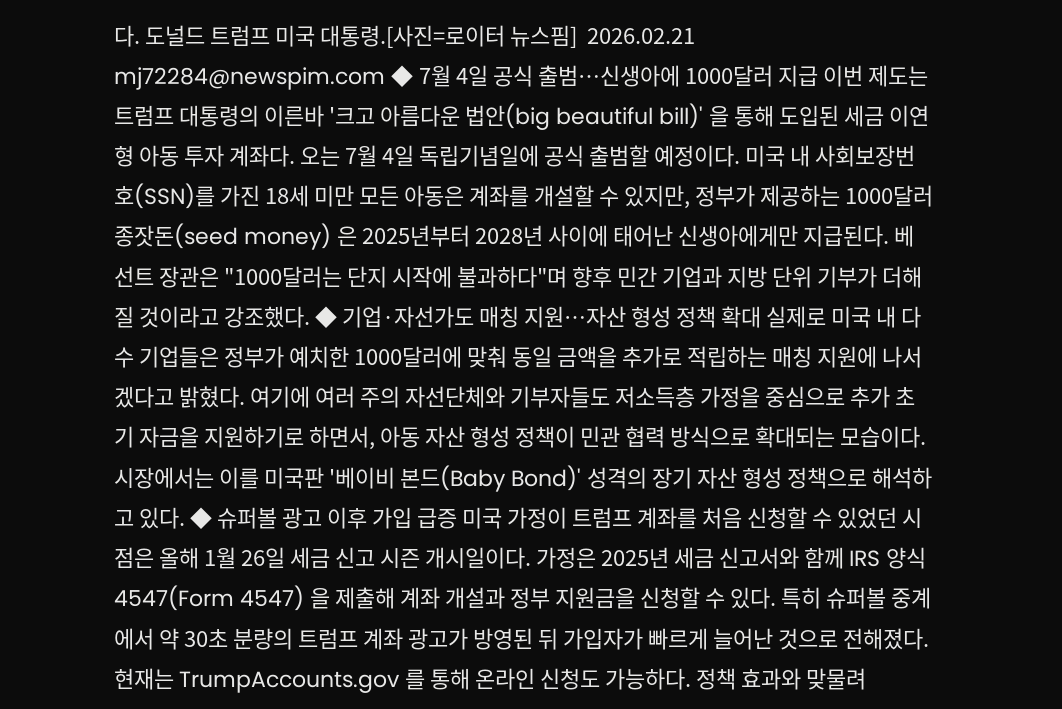다. 도널드 트럼프 미국 대통령.[사진=로이터 뉴스핌]  2026.02.21 mj72284@newspim.com ◆ 7월 4일 공식 출범…신생아에 1000달러 지급 이번 제도는 트럼프 대통령의 이른바 '크고 아름다운 법안(big beautiful bill)' 을 통해 도입된 세금 이연형 아동 투자 계좌다. 오는 7월 4일 독립기념일에 공식 출범할 예정이다. 미국 내 사회보장번호(SSN)를 가진 18세 미만 모든 아동은 계좌를 개설할 수 있지만, 정부가 제공하는 1000달러 종잣돈(seed money) 은 2025년부터 2028년 사이에 태어난 신생아에게만 지급된다. 베선트 장관은 "1000달러는 단지 시작에 불과하다"며 향후 민간 기업과 지방 단위 기부가 더해질 것이라고 강조했다. ◆ 기업·자선가도 매칭 지원…자산 형성 정책 확대 실제로 미국 내 다수 기업들은 정부가 예치한 1000달러에 맞춰 동일 금액을 추가로 적립하는 매칭 지원에 나서겠다고 밝혔다. 여기에 여러 주의 자선단체와 기부자들도 저소득층 가정을 중심으로 추가 초기 자금을 지원하기로 하면서, 아동 자산 형성 정책이 민관 협력 방식으로 확대되는 모습이다. 시장에서는 이를 미국판 '베이비 본드(Baby Bond)' 성격의 장기 자산 형성 정책으로 해석하고 있다. ◆ 슈퍼볼 광고 이후 가입 급증 미국 가정이 트럼프 계좌를 처음 신청할 수 있었던 시점은 올해 1월 26일 세금 신고 시즌 개시일이다. 가정은 2025년 세금 신고서와 함께 IRS 양식 4547(Form 4547) 을 제출해 계좌 개설과 정부 지원금을 신청할 수 있다. 특히 슈퍼볼 중계에서 약 30초 분량의 트럼프 계좌 광고가 방영된 뒤 가입자가 빠르게 늘어난 것으로 전해졌다. 현재는 TrumpAccounts.gov 를 통해 온라인 신청도 가능하다. 정책 효과와 맞물려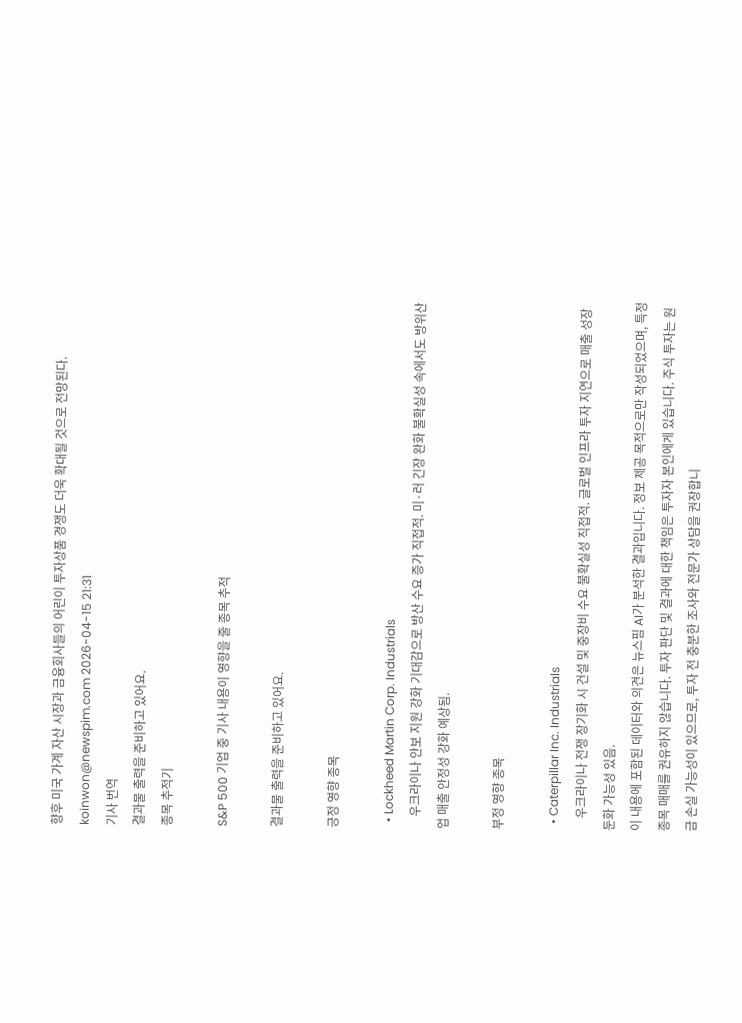향후 미국 가계 자산 시장과 금융회사들의 어린이 투자상품 경쟁도 더욱 확대될 것으로 전망된다. koinwon@newspim.com 2026-04-15 21:31
기사 번역
결과물 출력을 준비하고 있어요.
종목 추적기

S&P 500 기업 중 기사 내용이 영향을 줄 종목 추적

결과물 출력을 준비하고 있어요.

긍정 영향 종목

  • Lockheed Martin Corp. Industrials
    우크라이나 안보 지원 강화 기대감으로 방산 수요 증가 직접적. 미·러 긴장 완화 불확실성 속에서도 방위산업 매출 안정성 강화 예상됨.

부정 영향 종목

  • Caterpillar Inc. Industrials
    우크라이나 전쟁 장기화 시 건설 및 중장비 수요 불확실성 직접적. 글로벌 인프라 투자 지연으로 매출 성장 둔화 가능성 있음.
이 내용에 포함된 데이터와 의견은 뉴스핌 AI가 분석한 결과입니다. 정보 제공 목적으로만 작성되었으며, 특정 종목 매매를 권유하지 않습니다. 투자 판단 및 결과에 대한 책임은 투자자 본인에게 있습니다. 주식 투자는 원금 손실 가능성이 있으므로, 투자 전 충분한 조사와 전문가 상담을 권장합니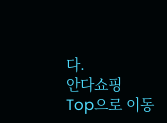다.
안다쇼핑
Top으로 이동